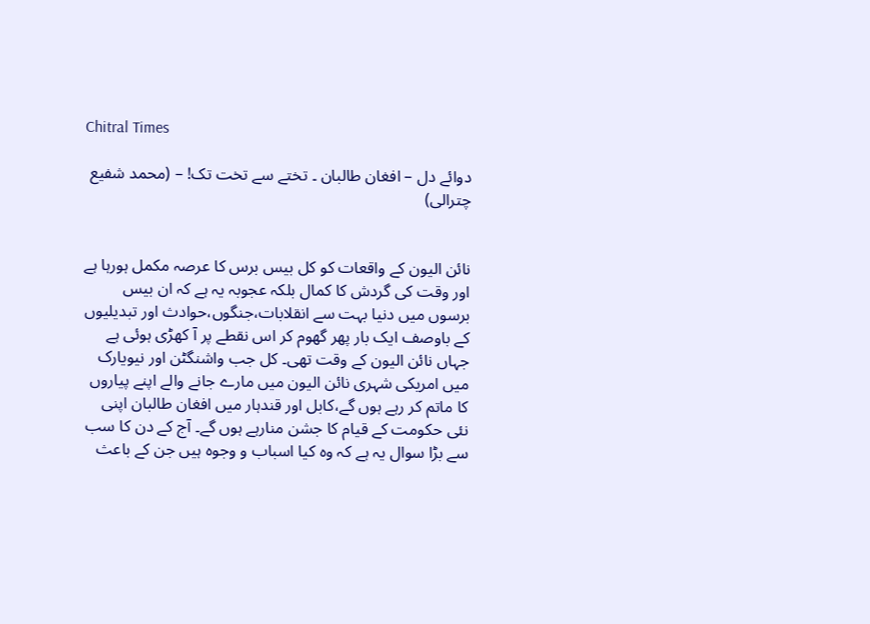Chitral Times

دوائے دل – افغان طالبان ۔ تختے سے تخت تک! – (محمد شفیع چترالی)


نائن الیون کے واقعات کو کل بیس برس کا عرصہ مکمل ہورہا ہے اور وقت کی گردش کا کمال بلکہ عجوبہ یہ ہے کہ ان بیس برسوں میں دنیا بہت سے انقلابات،جنگوں،حوادث اور تبدیلیوں کے باوصف ایک بار پھر گھوم کر اس نقطے پر آ کھڑی ہوئی ہے جہاں نائن الیون کے وقت تھی۔ کل جب واشنگٹن اور نیویارک میں امریکی شہری نائن الیون میں مارے جانے والے اپنے پیاروں کا ماتم کر رہے ہوں گے،کابل اور قندہار میں افغان طالبان اپنی نئی حکومت کے قیام کا جشن منارہے ہوں گے۔ آج کے دن کا سب سے بڑا سوال یہ ہے کہ وہ کیا اسباب و وجوہ ہیں جن کے باعث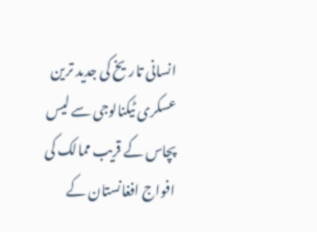انسانی تاریخ کی جدید ترین عسکری ٹیکنالوجی سے لیس پچاس کے قریب ممالک کی افواج افغانستان کے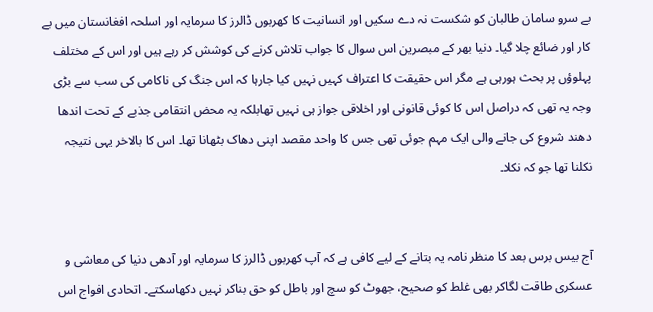بے سرو سامان طالبان کو شکست نہ دے سکیں اور انسانیت کا کھربوں ڈالرز کا سرمایہ اور اسلحہ افغانستان میں بے کار اور ضائع چلا گیا۔ دنیا بھر کے مبصرین اس سوال کا جواب تلاش کرنے کی کوشش کر رہے ہیں اور اس کے مختلف پہلوؤں پر بحث ہورہی ہے مگر اس حقیقت کا اعتراف کہیں نہیں کیا جارہا کہ اس جنگ کی ناکامی کی سب سے بڑی وجہ یہ تھی کہ دراصل اس کا کوئی قانونی اور اخلاقی جواز ہی نہیں تھابلکہ یہ محض انتقامی جذبے کے تحت اندھا دھند شروع کی جانے والی ایک مہم جوئی تھی جس کا واحد مقصد اپنی دھاک بٹھانا تھا۔ اس کا بالاخر یہی نتیجہ نکلنا تھا جو کہ نکلا۔


آج بیس برس بعد کا منظر نامہ یہ بتانے کے لیے کافی ہے کہ آپ کھربوں ڈالرز کا سرمایہ اور آدھی دنیا کی معاشی و عسکری طاقت لگاکر بھی غلط کو صحیح، جھوٹ کو سچ اور باطل کو حق بناکر نہیں دکھاسکتے۔ اتحادی افواج اس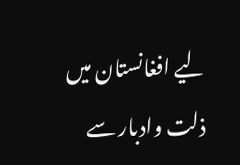لیے افغانستان میں ذلت وادبار سے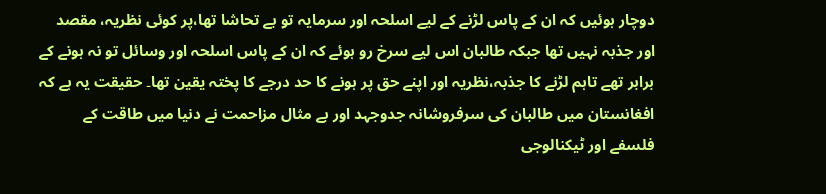دوچار ہوئیں کہ ان کے پاس لڑنے کے لیے اسلحہ اور سرمایہ تو بے تحاشا تھا،پر کوئی نظریہ، مقصد اور جذبہ نہیں تھا جبکہ طالبان اس لیے سرخ رو ہوئے کہ ان کے پاس اسلحہ اور وسائل تو نہ ہونے کے برابر تھے تاہم لڑنے کا جذبہ،نظریہ اور اپنے حق پر ہونے کا حد درجے کا پختہ یقین تھا۔ حقیقت یہ ہے کہ افغانستان میں طالبان کی سرفروشانہ جدوجہد اور بے مثال مزاحمت نے دنیا میں طاقت کے فلسفے اور ٹیکنالوجی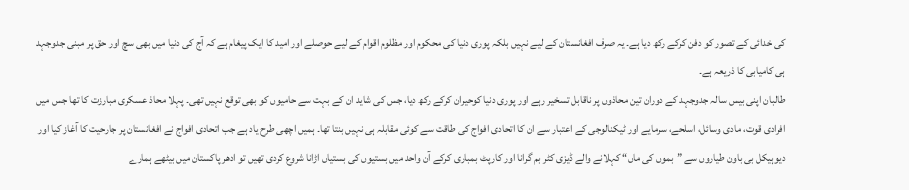کی خدائی کے تصور کو دفن کرکے رکھ دیا ہے۔ یہ صرف افغانستان کے لیے نہیں بلکہ پوری دنیا کی محکوم اور مظلوم اقوام کے لیے حوصلے اور امید کا ایک پیغام ہے کہ آج کی دنیا میں بھی سچ اور حق پر مبنی جدوجہد ہی کامیابی کا ذریعہ ہے۔
طالبان اپنی بیس سالہ جدوجہد کے دوران تین محاذوں پر ناقابل تسخیر رہے اور پوری دنیا کوحیران کرکے رکھ دیا، جس کی شاید ان کے بہت سے حامیوں کو بھی توقع نہیں تھی۔ پہلا محاذ عسکری مبارزت کا تھا جس میں افرادی قوت، مادی وسائل، اسلحے، سرمایے اور ٹیکنالوجی کے اعتبار سے ان کا اتحادی افواج کی طاقت سے کوئی مقابلہ ہی نہیں بنتا تھا۔ ہمیں اچھی طرح یاد ہے جب اتحادی افواج نے افغانستان پر جارحیت کا آغاز کیا اور دیوہیکل بی باون طیاروں سے ”بموں کی ماں“ کہلانے والے ڈیزی کٹر بم گرانا اور کارپٹ بمباری کرکے آن واحد میں بستیوں کی بستیاں اڑانا شروع کردی تھیں تو ادھر پاکستان میں بیٹھے ہمارے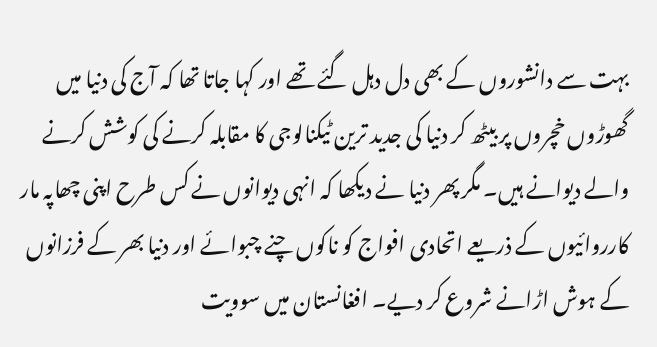بہت سے دانشوروں کے بھی دل دہل گئے تھے اور کہا جاتا تھا کہ آج کی دنیا میں گھوڑوں خچروں پر بیٹھ کر دنیا کی جدید ترین ٹیکنالوجی کا مقابلہ کرنے کی کوشش کرنے والے دیوانے ہیں۔ مگر پھر دنیا نے دیکھا کہ انہی دیوانوں نے کس طرح اپنی چھاپہ مار کارروائیوں کے ذریعے اتحادی افواج کو ناکوں چنے چبوائے اور دنیا بھر کے فرزانوں کے ہوش اڑانے شروع کر دیے۔ افغانستان میں سوویت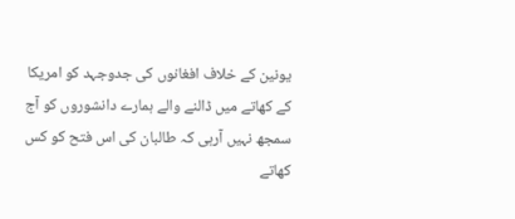یونین کے خلاف افغانوں کی جدوجہد کو امریکا کے کھاتے میں ڈالنے والے ہمارے دانشوروں کو آج سمجھ نہیں آرہی کہ طالبان کی اس فتح کو کس کھاتے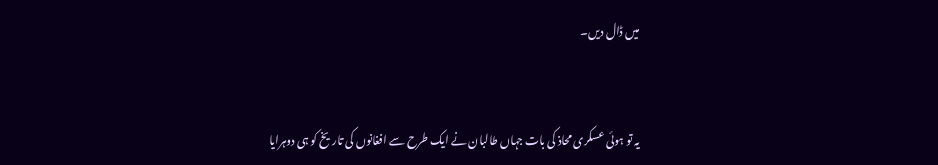میں ڈال دیں۔


یہ تو ہوئی عسکری محاذ کی بات جہاں طالبان نے ایک طرح سے افغانوں کی تاریخ کو ہی دوہرایا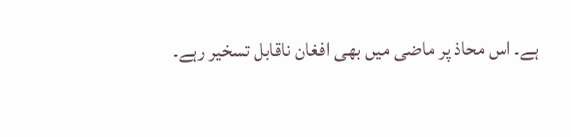ہے۔ اس محاذ پر ماضی میں بھی افغان ناقابل تسخیر رہے۔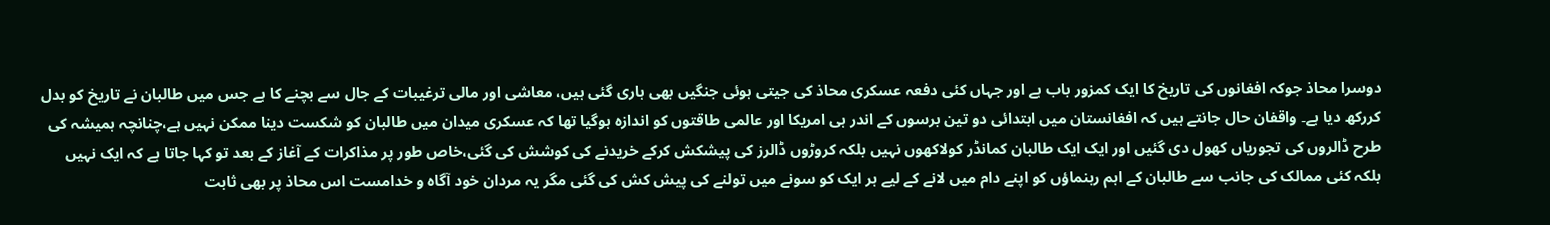دوسرا محاذ جوکہ افغانوں کی تاریخ کا ایک کمزور باب ہے اور جہاں کئی دفعہ عسکری محاذ کی جیتی ہوئی جنگیں بھی ہاری گئی ہیں، معاشی اور مالی ترغیبات کے جال سے بچنے کا ہے جس میں طالبان نے تاریخ کو بدل کررکھ دیا ہے۔ واقفان حال جانتے ہیں کہ افغانستان میں ابتدائی دو تین برسوں کے اندر ہی امریکا اور عالمی طاقتوں کو اندازہ ہوگیا تھا کہ عسکری میدان میں طالبان کو شکست دینا ممکن نہیں ہے،چنانچہ ہمیشہ کی طرح ڈالروں کی تجوریاں کھول دی گئیں اور ایک ایک طالبان کمانڈر کولاکھوں نہیں بلکہ کروڑوں ڈالرز کی پیشکش کرکے خریدنے کی کوشش کی گئی،خاص طور پر مذاکرات کے آغاز کے بعد تو کہا جاتا ہے کہ ایک نہیں بلکہ کئی ممالک کی جانب سے طالبان کے اہم رہنماؤں کو اپنے دام میں لانے کے لیے ہر ایک کو سونے میں تولنے کی پیش کش کی گئی مگر یہ مردان خود آگاہ و خدامست اس محاذ پر بھی ثابت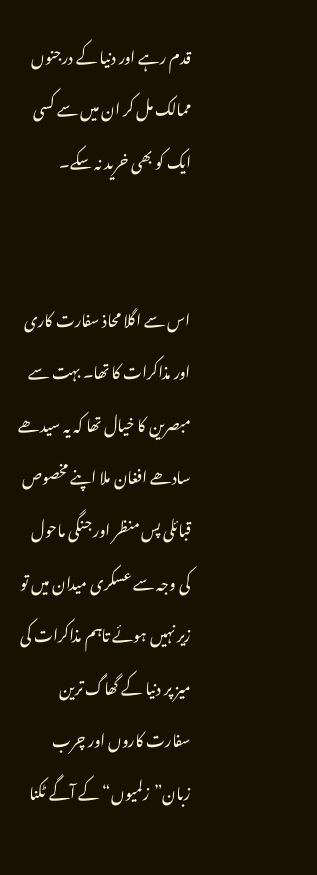قدم رہے اور دنیا کے درجنوں ممالک مل کر ان میں سے کسی ایک کو بھی خرید نہ سکے۔


اس سے اگلا محاذ سفارت کاری اور مذاکرات کا تھا۔ بہت سے مبصرین کا خیال تھا کہ یہ سیدھے سادھے افغان ملا اپنے مخصوص قبائلی پس منظر اور جنگی ماحول کی وجہ سے عسکری میدان میں تو زیر نہیں ہوئے تاہم مذاکرات کی میز پر دنیا کے گھاگ ترین سفارت کاروں اور چرب زبان”زلمیوں“ کے آگے ٹکنا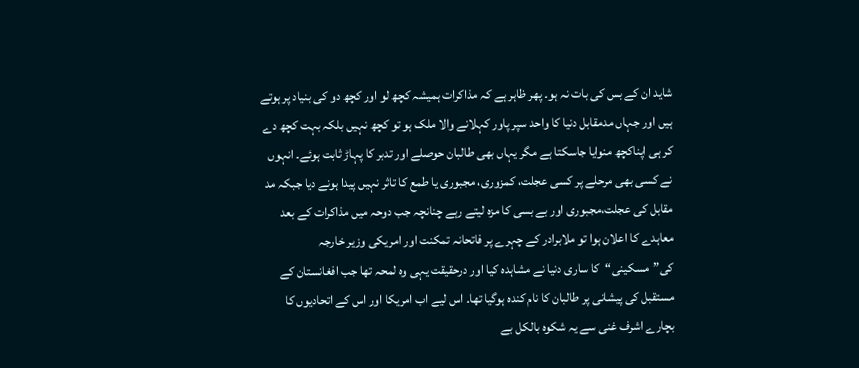شاید ان کے بس کی بات نہ ہو۔ پھر ظاہر ہے کہ مذاکرات ہمیشہ کچھ لو اور کچھ دو کی بنیاد پر ہوتے ہیں اور جہاں مدمقابل دنیا کا واحد سپر پاور کہلانے والا ملک ہو تو کچھ نہیں بلکہ بہت کچھ دے کر ہی اپناکچھ منوایا جاسکتا ہے مگر یہاں بھی طالبان حوصلے اور تدبر کا پہاڑ ثابت ہوئے۔ انہوں نے کسی بھی مرحلے پر کسی عجلت، کمزوری، مجبوری یا طمع کا تاثر نہیں پیدا ہونے دیا جبکہ مد مقابل کی عجلت،مجبوری اور بے بسی کا مزہ لیتے رہے چنانچہ جب دوحہ میں مذاکرات کے بعد معاہدے کا اعلان ہوا تو ملابرادر کے چہرے پر فاتحانہ تمکنت اور امریکی وزیر خارجہ کی”مسکینی“کا ساری دنیا نے مشاہدہ کیا اور درحقیقت یہی وہ لمحہ تھا جب افغانستان کے مستقبل کی پیشانی پر طالبان کا نام کندہ ہوگیا تھا۔ اس لیے اب امریکا اور اس کے اتحادیوں کا بچارے اشرف غنی سے یہ شکوہ بالکل بے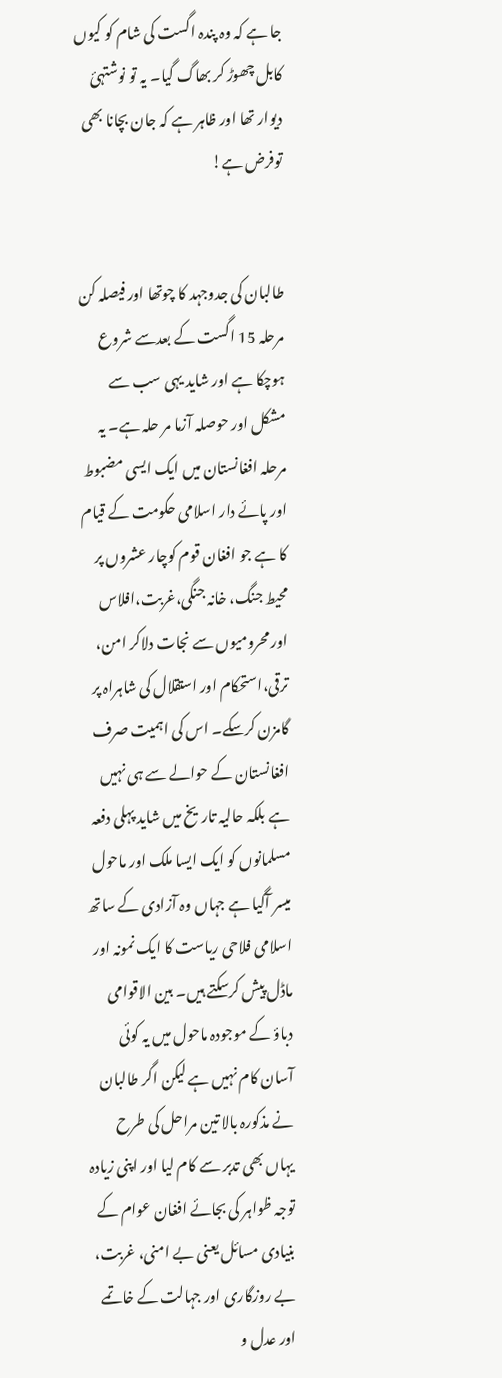جا ہے کہ وہ پندہ اگست کی شام کو کیوں کابل چھوڑ کر بھاگ گیا۔ یہ تو نوشتہئ دیوار تھا اور ظاہر ہے کہ جان بچانا بھی توفرض ہے!


طالبان کی جدوجہد کا چوتھا اور فیصلہ کن مرحلہ 15 اگست کے بعدسے شروع ہوچکا ہے اور شاید یہی سب سے مشکل اور حوصلہ آزما مر حلہ ہے۔ یہ مرحلہ افغانستان میں ایک ایسی مضبوط اور پائے دار اسلامی حکومت کے قیام کا ہے جو افغان قوم کوچار عشروں پر محیط جنگ، خانہ جنگی،غربت،افلاس اور محرومیوں سے نجات دلاکر امن، ترقی،استحکام اور استقلال کی شاہراہ پر گامزن کرسکے۔ اس کی اہمیت صرف افغانستان کے حوالے سے ہی نہیں ہے بلکہ حالیہ تاریخ میں شاید پہلی دفعہ مسلمانوں کو ایک ایسا ملک اور ماحول میسر آگیا ہے جہاں وہ آزادی کے ساتھ اسلامی فلاحی ریاست کا ایک نمونہ اور ماڈل پیش کرسکتے ہیں۔ بین الاقوامی دباؤ کے موجودہ ماحول میں یہ کوئی آسان کام نہیں ہے لیکن اگر طالبان نے مذکورہ بالا تین مراحل کی طرح یہاں بھی تدبر سے کام لیا اور اپنی زیادہ توجہ ظواہر کی بجائے افغان عوام کے بنیادی مسائل یعنی بے امنی، غربت، بے روزگاری اور جہالت کے خاتمے اور عدل و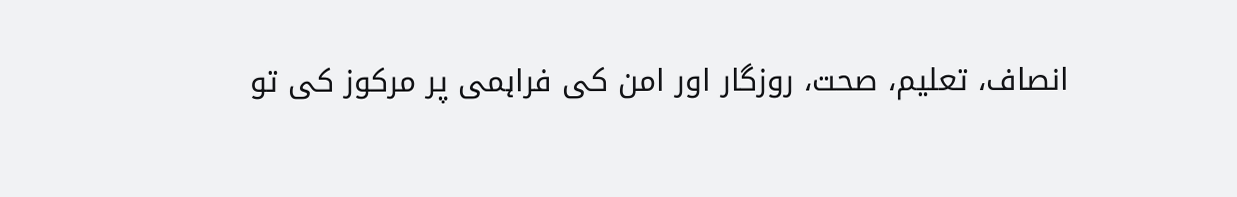انصاف، تعلیم، صحت، روزگار اور امن کی فراہمی پر مرکوز کی تو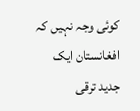کوئی وجہ نہیں کہ افغانستان ایک جدید ترقی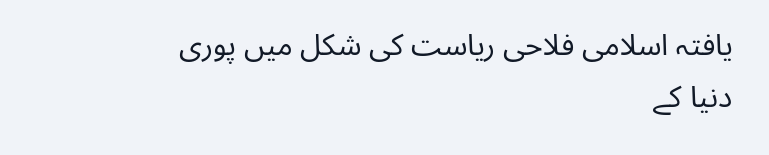یافتہ اسلامی فلاحی ریاست کی شکل میں پوری دنیا کے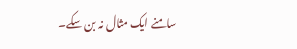سامنے ایک مثال نہ بن سکے۔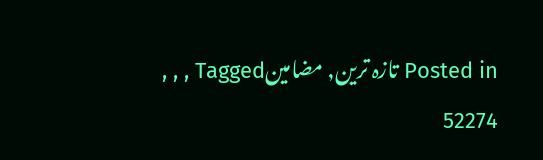Posted in تازہ ترین, مضامینTagged , , ,
52274